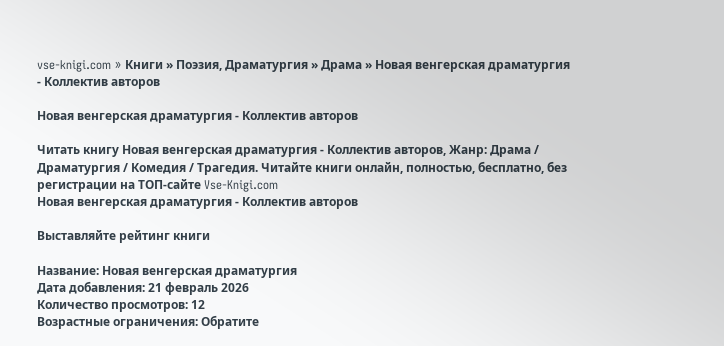vse-knigi.com » Книги » Поэзия, Драматургия » Драма » Новая венгерская драматургия - Коллектив авторов

Новая венгерская драматургия - Коллектив авторов

Читать книгу Новая венгерская драматургия - Коллектив авторов, Жанр: Драма / Драматургия / Комедия / Трагедия. Читайте книги онлайн, полностью, бесплатно, без регистрации на ТОП-сайте Vse-Knigi.com
Новая венгерская драматургия - Коллектив авторов

Выставляйте рейтинг книги

Название: Новая венгерская драматургия
Дата добавления: 21 февраль 2026
Количество просмотров: 12
Возрастные ограничения: Обратите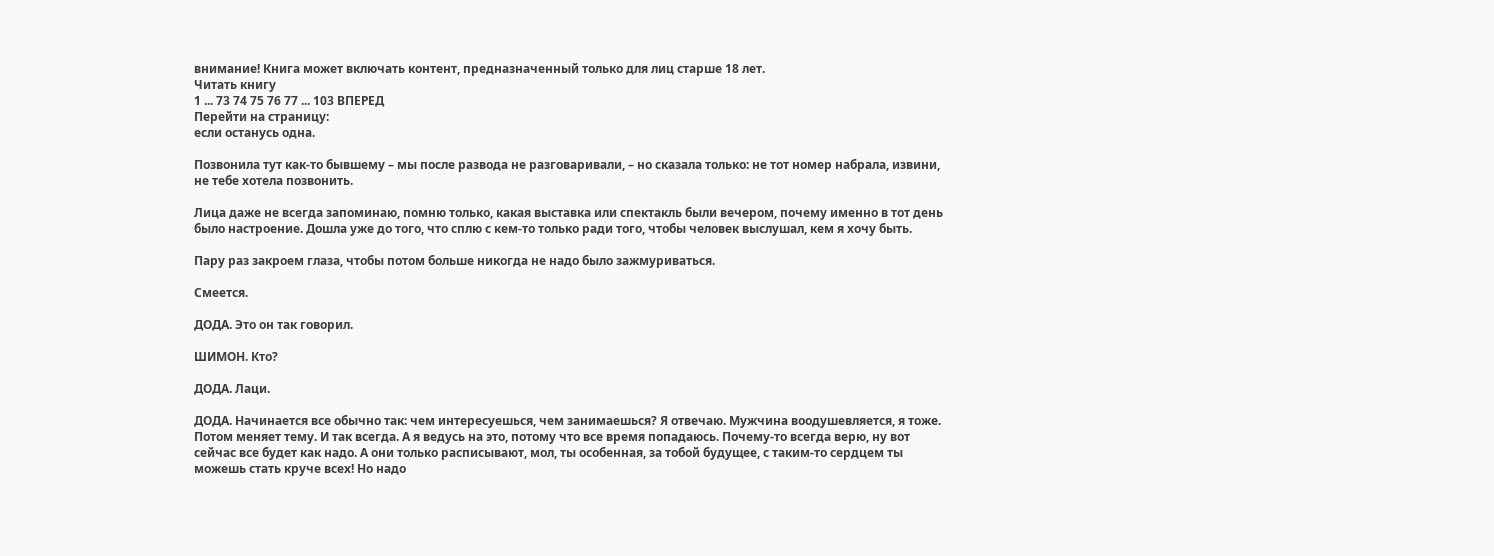внимание! Книга может включать контент, предназначенный только для лиц старше 18 лет.
Читать книгу
1 ... 73 74 75 76 77 ... 103 ВПЕРЕД
Перейти на страницу:
если останусь одна.

Позвонила тут как-то бывшему – мы после развода не разговаривали, – но сказала только: не тот номер набрала, извини, не тебе хотела позвонить.

Лица даже не всегда запоминаю, помню только, какая выставка или спектакль были вечером, почему именно в тот день было настроение. Дошла уже до того, что сплю с кем-то только ради того, чтобы человек выслушал, кем я хочу быть.

Пару раз закроем глаза, чтобы потом больше никогда не надо было зажмуриваться.

Смеется.

ДОДА. Это он так говорил.

ШИМОН. Кто?

ДОДА. Лаци.

ДОДА. Начинается все обычно так: чем интересуешься, чем занимаешься? Я отвечаю. Мужчина воодушевляется, я тоже. Потом меняет тему. И так всегда. А я ведусь на это, потому что все время попадаюсь. Почему-то всегда верю, ну вот сейчас все будет как надо. А они только расписывают, мол, ты особенная, за тобой будущее, с таким-то сердцем ты можешь стать круче всех! Но надо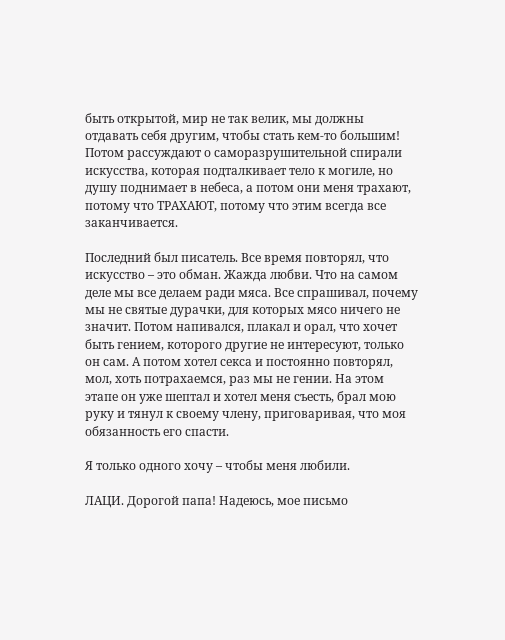быть открытой, мир не так велик, мы должны отдавать себя другим, чтобы стать кем-то большим! Потом рассуждают о саморазрушительной спирали искусства, которая подталкивает тело к могиле, но душу поднимает в небеса, а потом они меня трахают, потому что ТРАХАЮТ, потому что этим всегда все заканчивается.

Последний был писатель. Все время повторял, что искусство – это обман. Жажда любви. Что на самом деле мы все делаем ради мяса. Все спрашивал, почему мы не святые дурачки, для которых мясо ничего не значит. Потом напивался, плакал и орал, что хочет быть гением, которого другие не интересуют, только он сам. А потом хотел секса и постоянно повторял, мол, хоть потрахаемся, раз мы не гении. На этом этапе он уже шептал и хотел меня съесть, брал мою руку и тянул к своему члену, приговаривая, что моя обязанность его спасти.

Я только одного хочу – чтобы меня любили.

ЛАЦИ. Дорогой папа! Надеюсь, мое письмо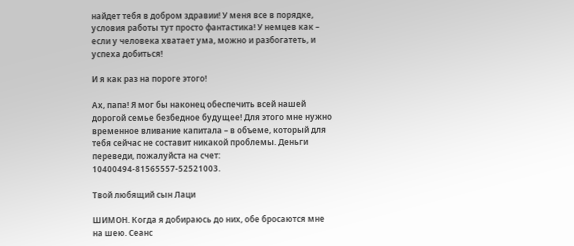найдет тебя в добром здравии! У меня все в порядке, условия работы тут просто фантастика! У немцев как – если у человека хватает ума, можно и разбогатеть, и успеха добиться!

И я как раз на пороге этого!

Ах, папа! Я мог бы наконец обеспечить всей нашей дорогой семье безбедное будущее! Для этого мне нужно временное вливание капитала – в объеме, который для тебя сейчас не составит никакой проблемы. Деньги переведи, пожалуйста на счет: 10400494-81565557-52521003.

Твой любящий сын Лаци

ШИМОН. Когда я добираюсь до них, обе бросаются мне на шею. Сеанс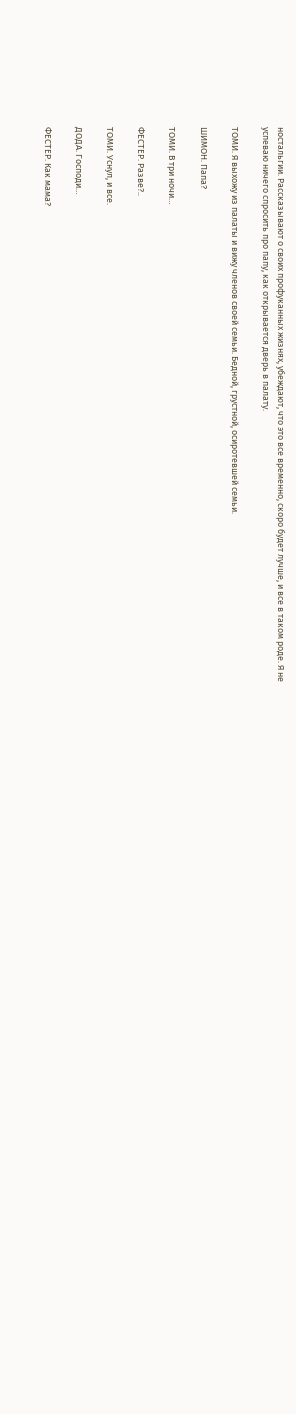ностальгии. Рассказывают о своих профуканных жизнях, убеждают, что это все временно, скоро будет лучше, и все в таком роде. Я не успеваю ничего спросить про папу, как открывается дверь в палату.

ТОМИ. Я выхожу из палаты и вижу членов своей семьи. Бедной, грустной, осиротевшей семьи.

ШИМОН. Папа?

ТОМИ. В три ночи…

ФЕСТЕР. Разве?..

ТОМИ. Уснул, и все.

ДОДА. Господи…

ФЕСТЕР. Как мама?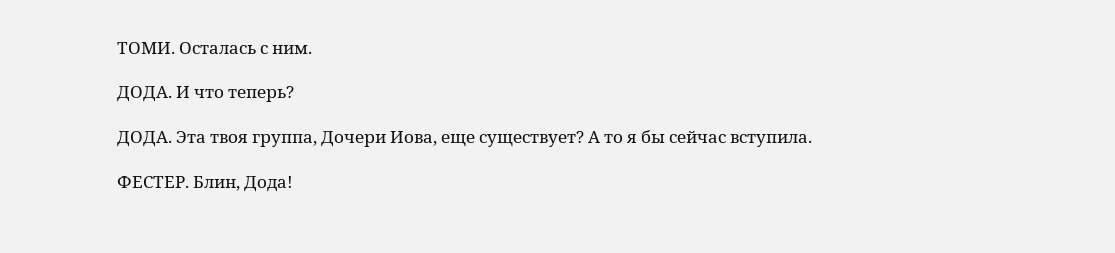ТОМИ. Осталась с ним.

ДОДА. И что теперь?

ДОДА. Эта твоя группа, Дочери Иова, еще существует? А то я бы сейчас вступила.

ФЕСТЕР. Блин, Дода!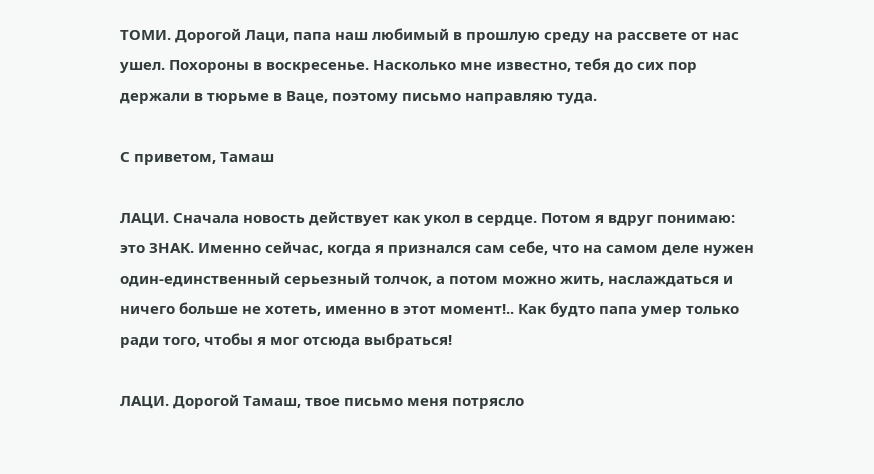ТОМИ. Дорогой Лаци, папа наш любимый в прошлую среду на рассвете от нас ушел. Похороны в воскресенье. Насколько мне известно, тебя до сих пор держали в тюрьме в Ваце, поэтому письмо направляю туда.

С приветом, Тамаш

ЛАЦИ. Сначала новость действует как укол в сердце. Потом я вдруг понимаю: это ЗНАК. Именно сейчас, когда я признался сам себе, что на самом деле нужен один-единственный серьезный толчок, а потом можно жить, наслаждаться и ничего больше не хотеть, именно в этот момент!.. Как будто папа умер только ради того, чтобы я мог отсюда выбраться!

ЛАЦИ. Дорогой Тамаш, твое письмо меня потрясло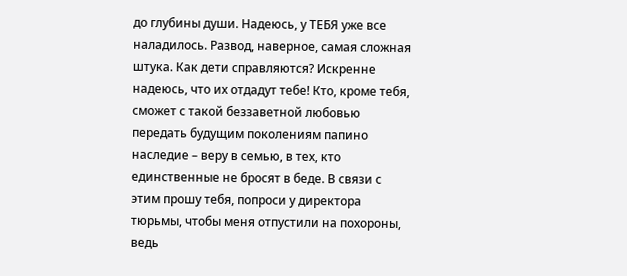до глубины души. Надеюсь, у ТЕБЯ уже все наладилось. Развод, наверное, самая сложная штука. Как дети справляются? Искренне надеюсь, что их отдадут тебе! Кто, кроме тебя, сможет с такой беззаветной любовью передать будущим поколениям папино наследие – веру в семью, в тех, кто единственные не бросят в беде. В связи с этим прошу тебя, попроси у директора тюрьмы, чтобы меня отпустили на похороны, ведь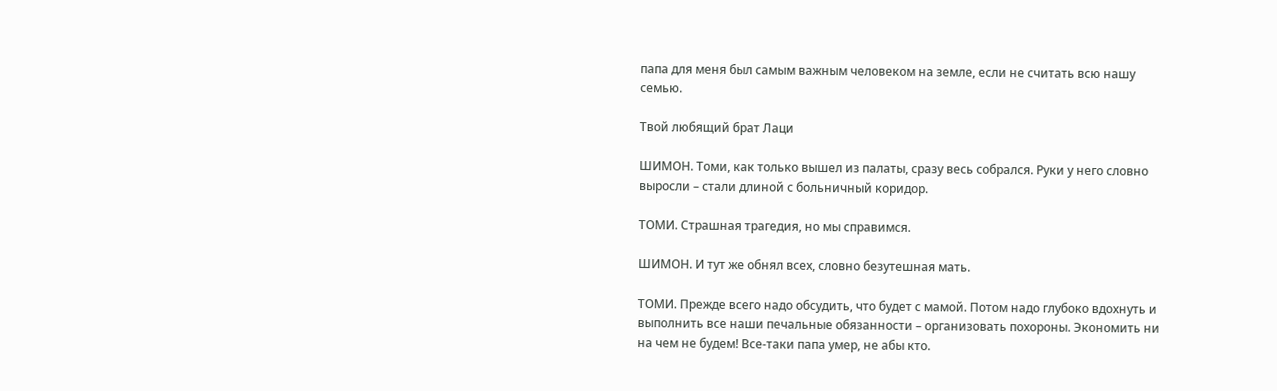папа для меня был самым важным человеком на земле, если не считать всю нашу семью.

Твой любящий брат Лаци

ШИМОН. Томи, как только вышел из палаты, сразу весь собрался. Руки у него словно выросли – стали длиной с больничный коридор.

ТОМИ. Страшная трагедия, но мы справимся.

ШИМОН. И тут же обнял всех, словно безутешная мать.

ТОМИ. Прежде всего надо обсудить, что будет с мамой. Потом надо глубоко вдохнуть и выполнить все наши печальные обязанности – организовать похороны. Экономить ни на чем не будем! Все-таки папа умер, не абы кто.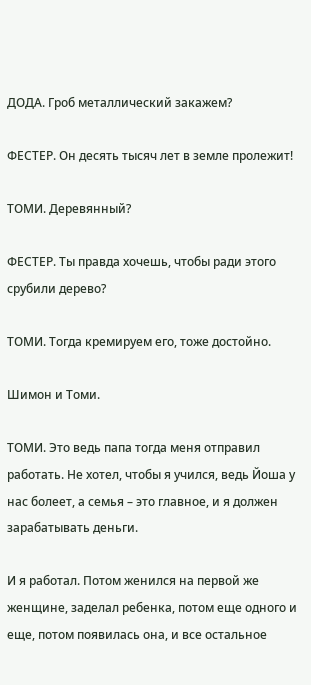ДОДА. Гроб металлический закажем?

ФЕСТЕР. Он десять тысяч лет в земле пролежит!

ТОМИ. Деревянный?

ФЕСТЕР. Ты правда хочешь, чтобы ради этого срубили дерево?

ТОМИ. Тогда кремируем его, тоже достойно.

Шимон и Томи.

ТОМИ. Это ведь папа тогда меня отправил работать. Не хотел, чтобы я учился, ведь Йоша у нас болеет, а семья – это главное, и я должен зарабатывать деньги.

И я работал. Потом женился на первой же женщине, заделал ребенка, потом еще одного и еще, потом появилась она, и все остальное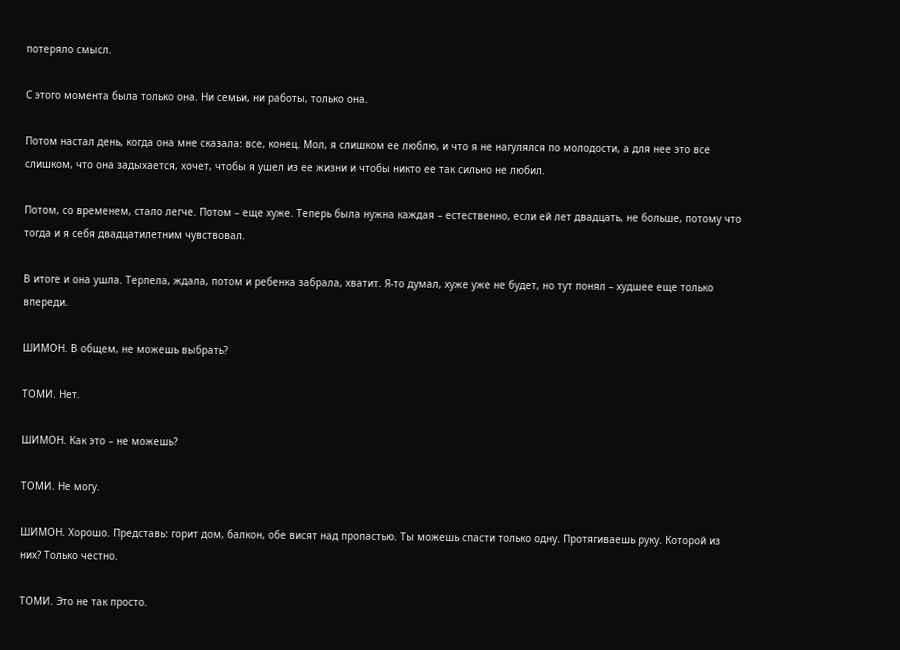потеряло смысл.

С этого момента была только она. Ни семьи, ни работы, только она.

Потом настал день, когда она мне сказала: все, конец. Мол, я слишком ее люблю, и что я не нагулялся по молодости, а для нее это все слишком, что она задыхается, хочет, чтобы я ушел из ее жизни и чтобы никто ее так сильно не любил.

Потом, со временем, стало легче. Потом – еще хуже. Теперь была нужна каждая – естественно, если ей лет двадцать, не больше, потому что тогда и я себя двадцатилетним чувствовал.

В итоге и она ушла. Терпела, ждала, потом и ребенка забрала, хватит. Я-то думал, хуже уже не будет, но тут понял – худшее еще только впереди.

ШИМОН. В общем, не можешь выбрать?

ТОМИ. Нет.

ШИМОН. Как это – не можешь?

ТОМИ. Не могу.

ШИМОН. Хорошо. Представь: горит дом, балкон, обе висят над пропастью. Ты можешь спасти только одну. Протягиваешь руку. Которой из них? Только честно.

ТОМИ. Это не так просто.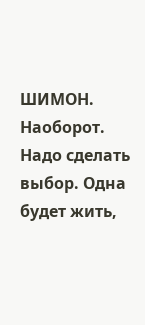ШИМОН. Наоборот. Надо сделать выбор. Одна будет жить,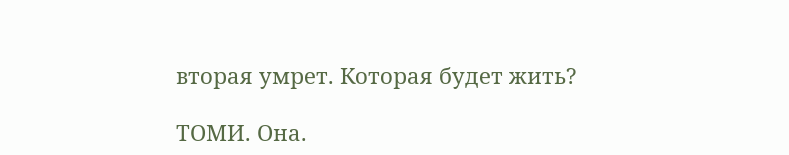вторая умрет. Которая будет жить?

ТОМИ. Она.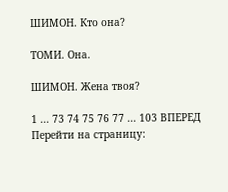ШИМОН. Кто она?

ТОМИ. Она.

ШИМОН. Жена твоя?

1 ... 73 74 75 76 77 ... 103 ВПЕРЕД
Перейти на страницу: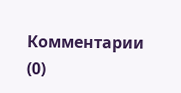Комментарии (0)